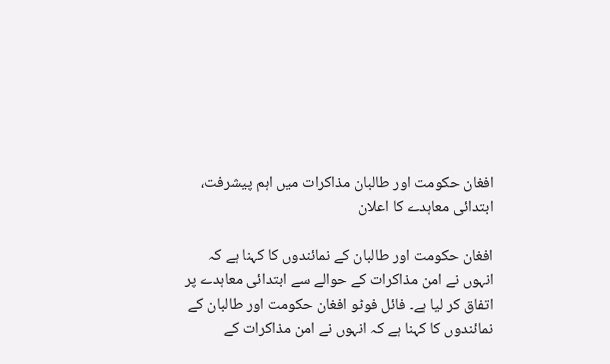افغان حکومت اور طالبان مذاکرات میں اہم پیشرفت، ابتدائی معاہدے کا اعلان

افغان حکومت اور طالبان کے نمائندوں کا کہنا ہے کہ انہوں نے امن مذاکرات کے حوالے سے ابتدائی معاہدے پر اتفاق کر لیا ہے۔ فائل فوٹو افغان حکومت اور طالبان کے نمائندوں کا کہنا ہے کہ انہوں نے امن مذاکرات کے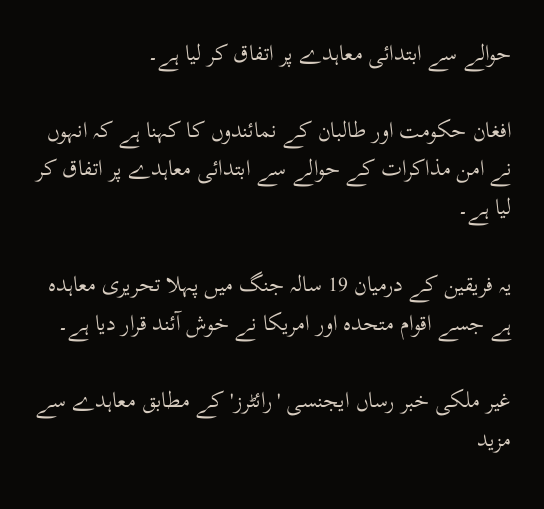حوالے سے ابتدائی معاہدے پر اتفاق کر لیا ہے۔

افغان حکومت اور طالبان کے نمائندوں کا کہنا ہے کہ انہوں نے امن مذاکرات کے حوالے سے ابتدائی معاہدے پر اتفاق کر لیا ہے۔

یہ فریقین کے درمیان 19 سالہ جنگ میں پہلا تحریری معاہدہ ہے جسے اقوام متحدہ اور امریکا نے خوش آئند قرار دیا ہے۔

غیر ملکی خبر رساں ایجنسی 'رائٹرز' کے مطابق معاہدے سے مزید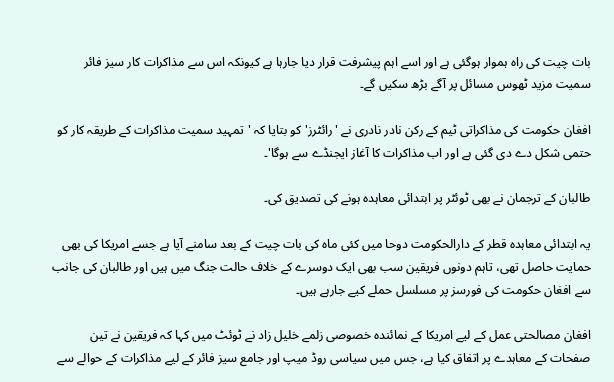بات چیت کی راہ ہموار ہوگئی ہے اور اسے اہم پیشرفت قرار دیا جارہا ہے کیونکہ اس سے مذاکرات کار سیز فائر سمیت مزید ٹھوس مسائل پر آگے بڑھ سکیں گے۔

افغان حکومت کی مذاکراتی ٹیم کے رکن نادر نادری نے 'رائٹرز' کو بتایا کہ 'تمہید سمیت مذاکرات کے طریقہ کار کو حتمی شکل دے دی گئی ہے اور اب مذاکرات کا آغاز ایجنڈے سے ہوگا'۔

طالبان کے ترجمان نے بھی ٹوئٹر پر ابتدائی معاہدہ ہونے کی تصدیق کی۔

یہ ابتدائی معاہدہ قطر کے دارالحکومت دوحا میں کئی ماہ کی بات چیت کے بعد سامنے آیا ہے جسے امریکا کی بھی حمایت حاصل تھی، تاہم دونوں فریقین سب بھی ایک دوسرے کے خلاف حالت جنگ میں ہیں اور طالبان کی جانب سے افغان حکومت کی فورسز پر مسلسل حملے کیے جارہے ہیں۔

افغان مصالحتی عمل کے لیے امریکا کے نمائندہ خصوصی زلمے خلیل زاد نے ٹوئٹ میں کہا کہ فریقین نے تین صفحات کے معاہدے پر اتفاق کیا ہے، جس میں سیاسی روڈ میپ اور جامع سیز فائر کے لیے مذاکرات کے حوالے سے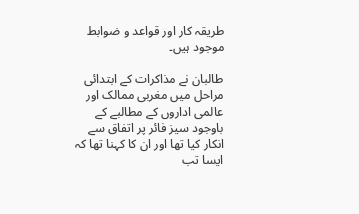طریقہ کار اور قواعد و ضوابط موجود ہیں۔

طالبان نے مذاکرات کے ابتدائی مراحل میں مغربی ممالک اور عالمی اداروں کے مطالبے کے باوجود سیز فائر پر اتفاق سے انکار کیا تھا اور ان کا کہنا تھا کہ ایسا تب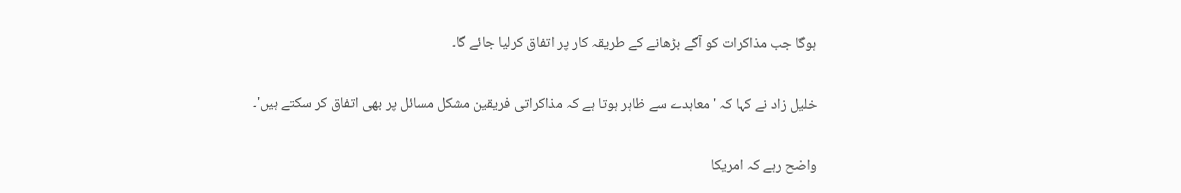ہوگا جب مذاکرات کو آگے بڑھانے کے طریقہ کار پر اتفاق کرلیا جائے گا۔

خلیل زاد نے کہا کہ 'معاہدے سے ظاہر ہوتا ہے کہ مذاکراتی فریقین مشکل مسائل پر بھی اتفاق کر سکتے ہیں'۔

واضح رہے کہ امریکا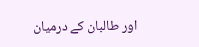اور طالبان کے درمیان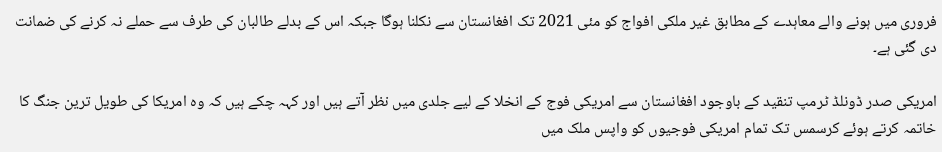فروری میں ہونے والے معاہدے کے مطابق غیر ملکی افواج کو مئی 2021 تک افغانستان سے نکلنا ہوگا جبکہ اس کے بدلے طالبان کی طرف سے حملے نہ کرنے کی ضمانت دی گئی ہے۔

امریکی صدر ڈونلڈ ٹرمپ تنقید کے باوجود افغانستان سے امریکی فوج کے انخلا کے لیے جلدی میں نظر آتے ہیں اور کہہ چکے ہیں کہ وہ امریکا کی طویل ترین جنگ کا خاتمہ کرتے ہوئے کرسمس تک تمام امریکی فوجیوں کو واپس ملک میں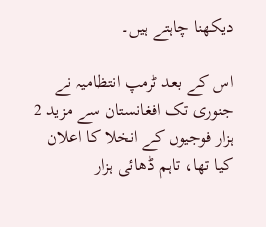دیکھنا چاہتے ہیں۔

اس کے بعد ٹرمپ انتظامیہ نے جنوری تک افغانستان سے مزید 2 ہزار فوجیوں کے انخلا کا اعلان کیا تھا، تاہم ڈھائی ہزار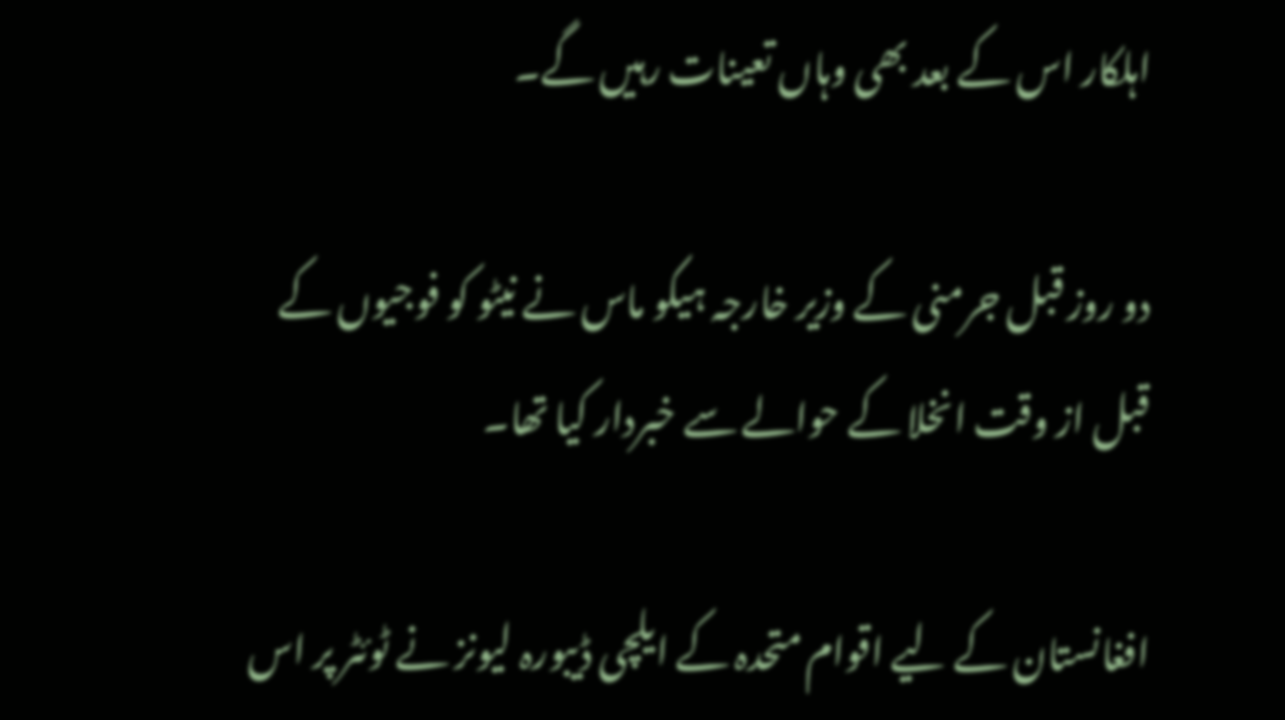اہلکار اس کے بعد بھی وہاں تعینات رہیں گے۔

دو روز قبل جرمنی کے وزیر خارجہ ہیکو ماس نے نیٹو کو فوجیوں کے قبل از وقت انخلا کے حوالے سے خبردار کیا تھا۔

افغانستان کے لیے اقوام متحدہ کے ایلچی ڈیبورہ لیونز نے ٹوئٹر پر اس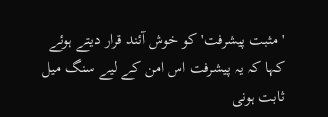'مثبت پیشرفت' کو خوش آئند قرار دیتے ہوئے کہا کہ یہ پیشرفت اس امن کے لیے سنگ میل ثابت ہونی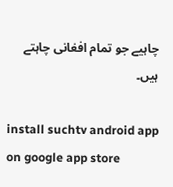چاہیے جو تمام افغانی چاہتے ہیں۔

install suchtv android app on google app store